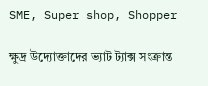SME, Super shop, Shopper

ক্ষুদ্র উদ্যোক্তাদের ভ্যাট ট্যাক্স সংক্রান্ত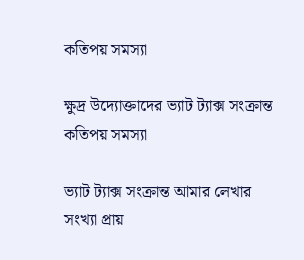কতিপয় সমস্যা

ক্ষুদ্র উদ্যোক্তাদের ভ্যাট ট্যাক্স সংক্রান্ত কতিপয় সমস্যা

ভ্যাট ট্যাক্স সংক্রান্ত আমার লেখার সংখ্যা প্রায়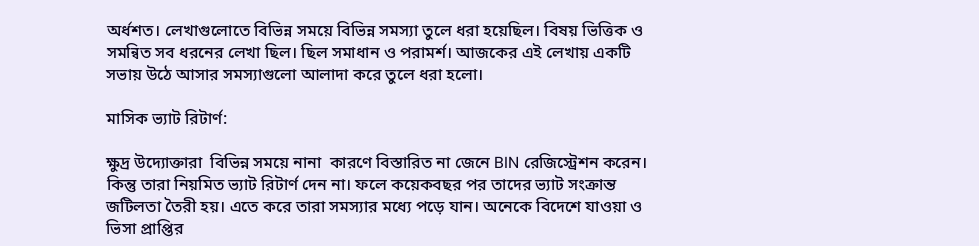অর্ধশত। লেখাগুলোতে বিভিন্ন সময়ে বিভিন্ন সমস্যা তুলে ধরা হয়েছিল। বিষয় ভিত্তিক ও সমন্বিত সব ধরনের লেখা ছিল। ছিল সমাধান ও পরামর্শ। আজকের এই লেখায় একটি সভায় উঠে আসার সমস্যাগুলো আলাদা করে তুলে ধরা হলো।

মাসিক ভ্যাট রিটার্ণ:

ক্ষুদ্র উদ্যোক্তারা  বিভিন্ন সময়ে নানা  কারণে বিস্তারিত না জেনে BIN রেজিস্ট্রেশন করেন। কিন্তু তারা নিয়মিত ভ্যাট রিটার্ণ দেন না। ফলে কয়েকবছর পর তাদের ভ্যাট সংক্রান্ত জটিলতা তৈরী হয়। এতে করে তারা সমস্যার মধ্যে পড়ে যান। অনেকে বিদেশে যাওয়া ও ভিসা প্রাপ্তির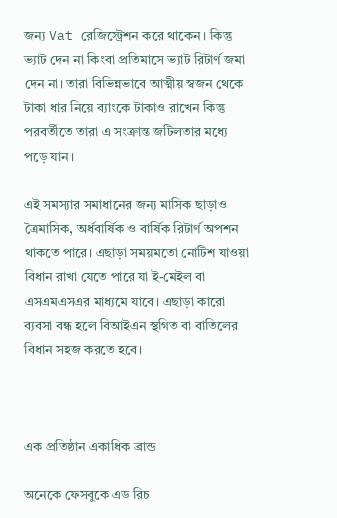জন্য Vat রেজিস্ট্রেশন করে থাকেন। কিন্তু ভ্যাট দেন না কিংবা প্রতিমাসে ভ্যাট রিটার্ণ জমা দেন না। তারা বিভিন্নভাবে আত্মীয় স্বজন থেকে টাকা ধার নিয়ে ব্যাংকে টাকাও রাখেন কিন্তু পরবর্তীতে তারা এ সংক্রান্ত জটিলতার মধ্যে পড়ে যান।

এই সমস্যার সমাধানের জন্য মাসিক ছাড়াও ত্রৈমাসিক, অর্ধবার্ষিক ও বার্ষিক রিটার্ণ অপশন থাকতে পারে। এছাড়া সময়মতো নোটিশ যাওয়া বিধান রাখা যেতে পারে যা ই-মেইল বা এসএমএসএর মাধ্যমে যাবে। এছাড়া কারো ব্যবসা বন্ধ হলে বিআইএন স্থগিত বা বাতিলের বিধান সহজ করতে হবে।



এক প্রতিষ্ঠান একাধিক ব্রান্ড

অনেকে ফেসবুকে এড রিচ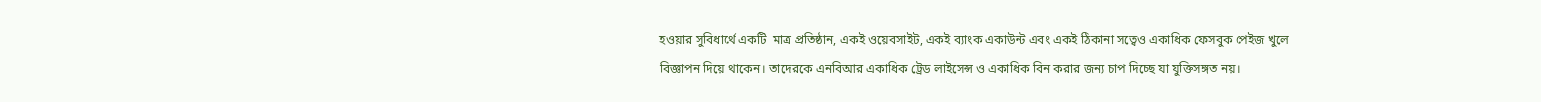হওয়ার সুবিধার্থে একটি  মাত্র প্রতিষ্ঠান, একই ওয়েবসাইট, একই ব্যাংক একাউন্ট এবং একই ঠিকানা সত্বেও একাধিক ফেসবুক পেইজ খুলে বিজ্ঞাপন দিয়ে থাকেন। তাদেরকে এনবিআর একাধিক ট্রেড লাইসেন্স ও একাধিক বিন করার জন্য চাপ দিচ্ছে যা যুক্তিসঙ্গত নয়।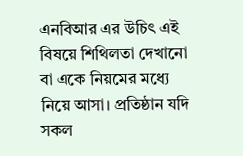এনবিআর এর উচিৎ এই বিষয়ে শিথিলতা দেখানো বা একে নিয়মের মধ্যে নিয়ে আসা। প্রতিষ্ঠান যদি সকল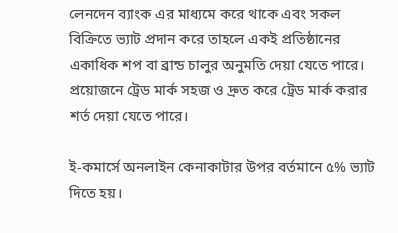লেনদেন ব্যাংক এর মাধ্যমে করে থাকে এবং সকল বিক্রিতে ভ্যাট প্রদান করে তাহলে একই প্রতিষ্ঠানের একাধিক শপ বা ব্রান্ড চালুর অনুমতি দেয়া যেতে পারে। প্রয়োজনে ট্রেড মার্ক সহজ ও দ্রুত করে ট্রেড মার্ক করার শর্ত দেয়া যেতে পারে।

ই-কমার্সে অনলাইন কেনাকাটার উপর বর্তমানে ৫% ভ্যাট দিতে হয়।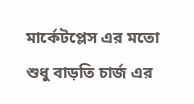মার্কেটপ্লেস এর মতো শুধু বাড়তি চার্জ এর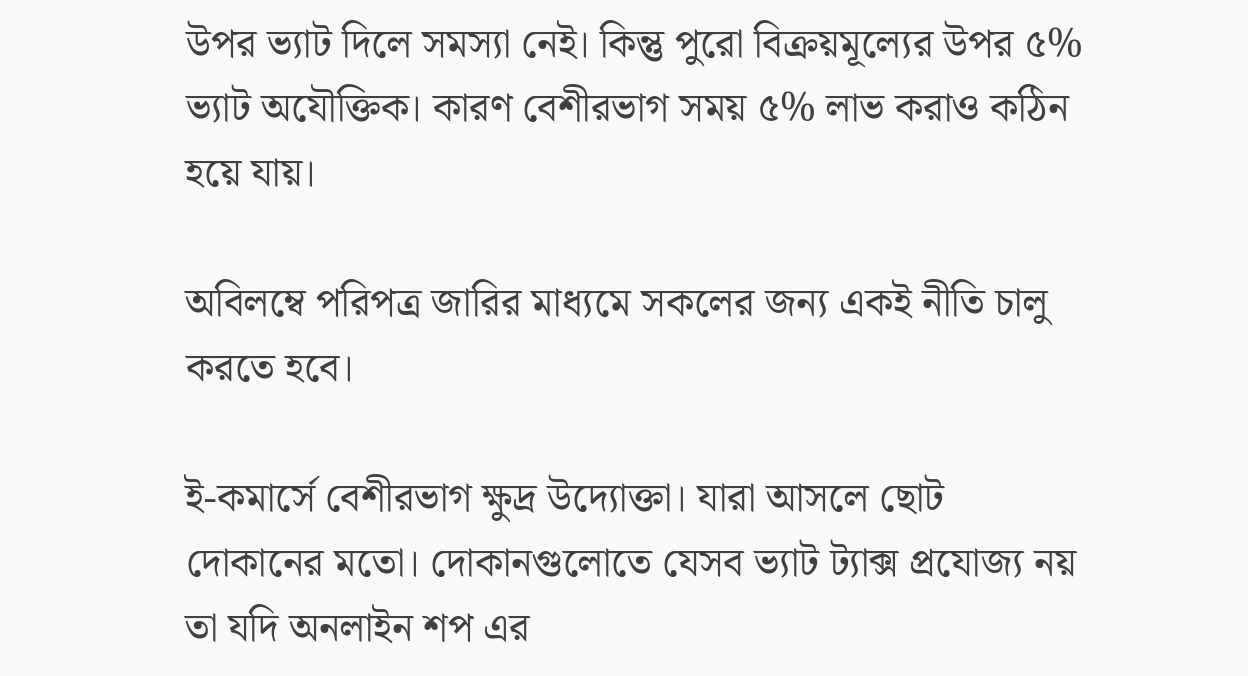উপর ভ্যাট দিলে সমস্যা নেই। কিন্তু পুরো বিক্রয়মূল্যের উপর ৫% ভ্যাট অযৌক্তিক। কারণ বেশীরভাগ সময় ৫% লাভ করাও কঠিন হয়ে যায়।

অবিলম্বে পরিপত্র জারির মাধ্যমে সকলের জন্য একই নীতি চালু করতে হবে।

ই-কমার্সে বেশীরভাগ ক্ষুদ্র উদ্যোক্তা। যারা আসলে ছোট দোকানের মতো। দোকানগুলোতে যেসব ভ্যাট ট্যাক্স প্রযোজ্য নয় তা যদি অনলাইন শপ এর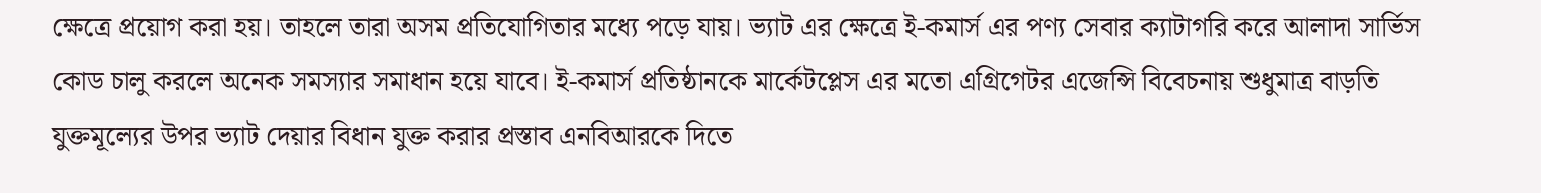ক্ষেত্রে প্রয়োগ করা হয়। তাহলে তারা অসম প্রতিযোগিতার মধ্যে পড়ে যায়। ভ্যাট এর ক্ষেত্রে ই-কমার্স এর পণ্য সেবার ক্যাটাগরি করে আলাদা সার্ভিস কোড চালু করলে অনেক সমস্যার সমাধান হয়ে যাবে। ই-কমার্স প্রতিষ্ঠানকে মার্কেটপ্লেস এর মতো এগ্রিগেটর এজেন্সি বিবেচনায় শুধুমাত্র বাড়তি যুক্তমূল্যের উপর ভ্যাট দেয়ার বিধান যুক্ত করার প্রস্তাব এনবিআরকে দিতে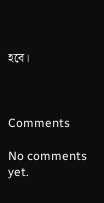হবে।



Comments

No comments yet.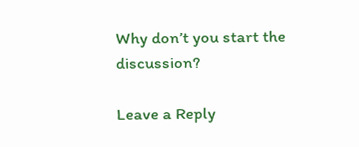Why don’t you start the discussion?

Leave a Reply